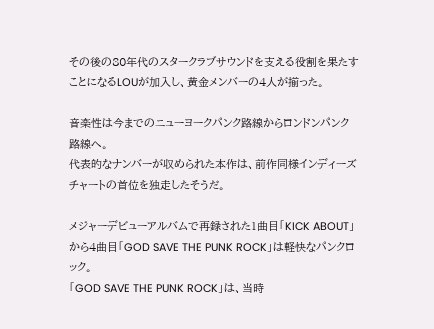その後の80年代のスタークラブサウンドを支える役割を果たすことになるLOUが加入し、黄金メンバーの4人が揃った。

音楽性は今までのニューヨークパンク路線からロンドンパンク路線へ。
代表的なナンバーが収められた本作は、前作同様インディーズチャートの首位を独走したそうだ。

メジャーデビューアルバムで再録された1曲目「KICK ABOUT」から4曲目「GOD SAVE THE PUNK ROCK」は軽快なパンクロック。
「GOD SAVE THE PUNK ROCK」は、当時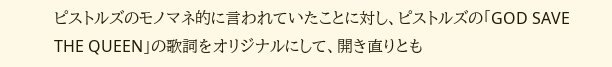ピストルズのモノマネ的に言われていたことに対し、ピストルズの「GOD SAVE THE QUEEN」の歌詞をオリジナルにして、開き直りとも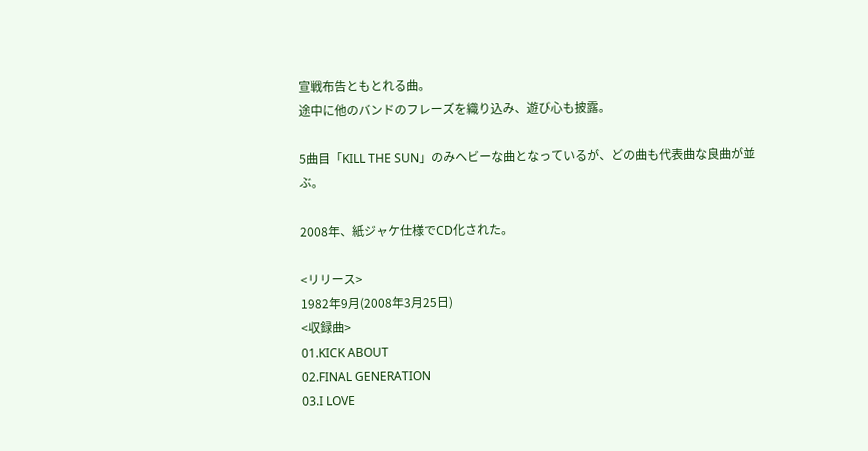宣戦布告ともとれる曲。
途中に他のバンドのフレーズを織り込み、遊び心も披露。

5曲目「KILL THE SUN」のみヘビーな曲となっているが、どの曲も代表曲な良曲が並ぶ。

2008年、紙ジャケ仕様でCD化された。

<リリース>
1982年9月(2008年3月25日)
<収録曲>
01.KICK ABOUT
02.FINAL GENERATION
03.I LOVE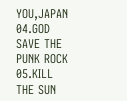YOU,JAPAN
04.GOD SAVE THE PUNK ROCK
05.KILL THE SUN